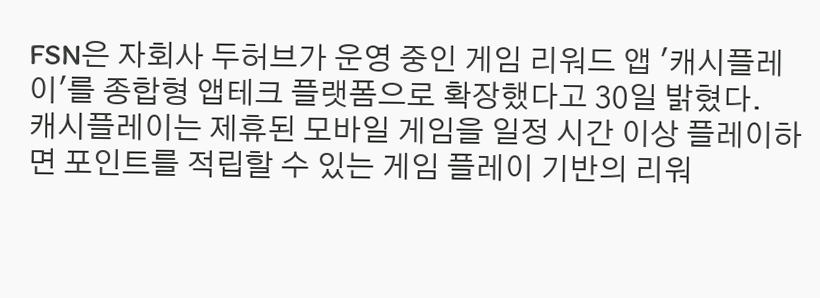FSN은 자회사 두허브가 운영 중인 게임 리워드 앱 '캐시플레이'를 종합형 앱테크 플랫폼으로 확장했다고 30일 밝혔다.
캐시플레이는 제휴된 모바일 게임을 일정 시간 이상 플레이하면 포인트를 적립할 수 있는 게임 플레이 기반의 리워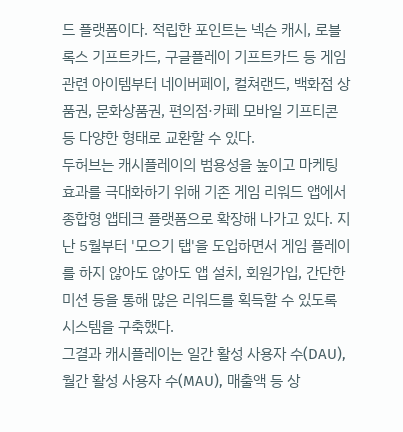드 플랫폼이다. 적립한 포인트는 넥슨 캐시, 로블록스 기프트카드, 구글플레이 기프트카드 등 게임 관련 아이템부터 네이버페이, 컬쳐랜드, 백화점 상품권, 문화상품권, 편의점·카페 모바일 기프티콘 등 다양한 형태로 교환할 수 있다.
두허브는 캐시플레이의 범용성을 높이고 마케팅 효과를 극대화하기 위해 기존 게임 리워드 앱에서 종합형 앱테크 플랫폼으로 확장해 나가고 있다. 지난 5월부터 '모으기 탭'을 도입하면서 게임 플레이를 하지 않아도 않아도 앱 설치, 회원가입, 간단한 미션 등을 통해 많은 리워드를 획득할 수 있도록 시스템을 구축했다.
그결과 캐시플레이는 일간 활성 사용자 수(DAU), 월간 활성 사용자 수(MAU), 매출액 등 상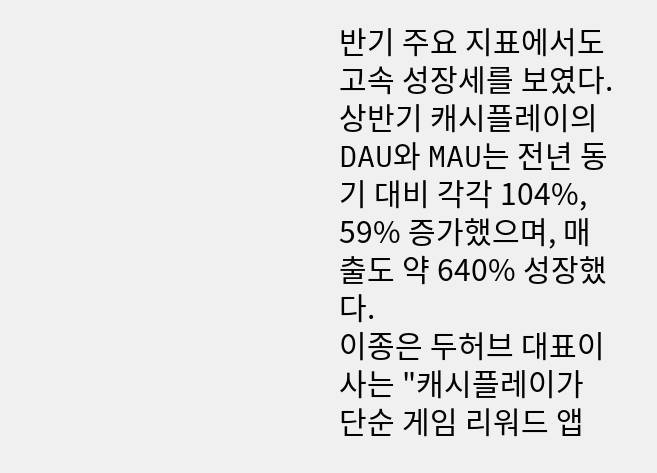반기 주요 지표에서도 고속 성장세를 보였다. 상반기 캐시플레이의 DAU와 MAU는 전년 동기 대비 각각 104%, 59% 증가했으며, 매출도 약 640% 성장했다.
이종은 두허브 대표이사는 "캐시플레이가 단순 게임 리워드 앱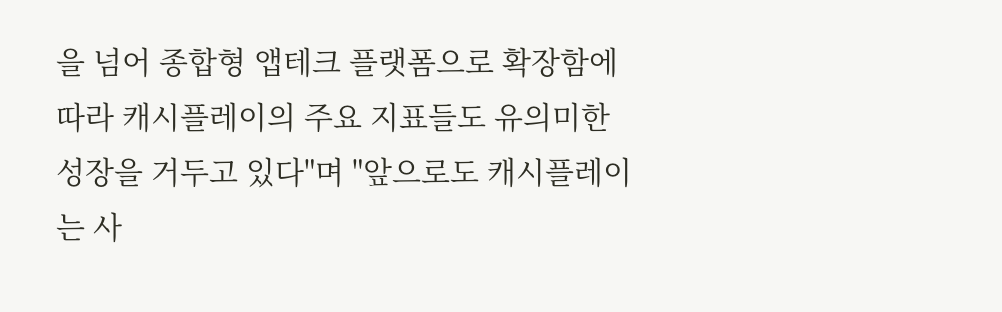을 넘어 종합형 앱테크 플랫폼으로 확장함에 따라 캐시플레이의 주요 지표들도 유의미한 성장을 거두고 있다"며 "앞으로도 캐시플레이는 사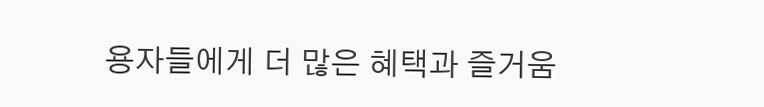용자들에게 더 많은 혜택과 즐거움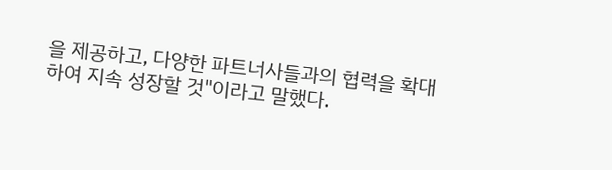을 제공하고, 다양한 파트너사들과의 협력을 확대하여 지속 성장할 것"이라고 말했다.